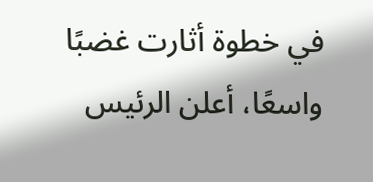في خطوة أثارت غضبًا واسعًا، أعلن الرئيس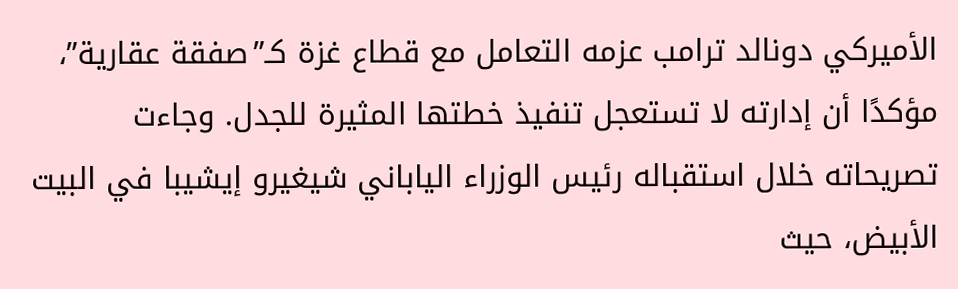الأميركي دونالد ترامب عزمه التعامل مع قطاع غزة كـ”صفقة عقارية”، مؤكدًا أن إدارته لا تستعجل تنفيذ خطتها المثيرة للجدل. وجاءت تصريحاته خلال استقباله رئيس الوزراء الياباني شيغيرو إيشيبا في البيت الأبيض، حيث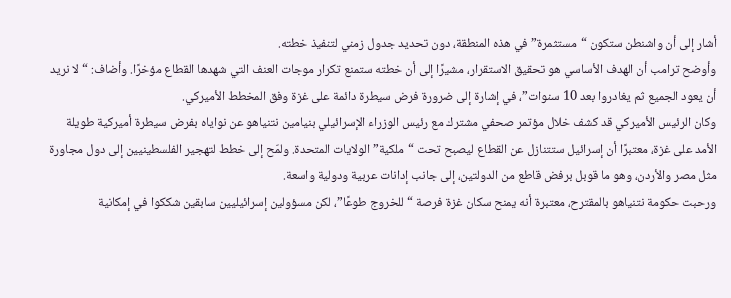أشار إلى أن واشنطن ستكون “مستثمرة” في هذه المنطقة، دون تحديد جدول زمني لتنفيذ خطته.
وأوضح ترامب أن الهدف الأساسي هو تحقيق الاستقرار، مشيرًا إلى أن خطته ستمنع تكرار موجات العنف التي شهدها القطاع مؤخرًا. وأضاف: “لا نريد أن يعود الجميع ثم يغادروا بعد 10 سنوات”، في إشارة إلى ضرورة فرض سيطرة دائمة على غزة وفق المخطط الأميركي.
وكان الرئيس الأميركي قد كشف خلال مؤتمر صحفي مشترك مع رئيس الوزراء الإسرائيلي بنيامين نتنياهو عن نواياه بفرض سيطرة أميركية طويلة الأمد على غزة، معتبرًا أن إسرائيل ستتنازل عن القطاع ليصبح تحت “ملكية” الولايات المتحدة. ولمّح إلى خطط لتهجير الفلسطينيين إلى دول مجاورة مثل مصر والأردن، وهو ما قوبل برفض قاطع من الدولتين، إلى جانب إدانات عربية ودولية واسعة.
ورحبت حكومة نتنياهو بالمقترح، معتبرة أنه يمنح سكان غزة فرصة “للخروج طوعًا”، لكن مسؤولين إسرائيليين سابقين شككوا في إمكانية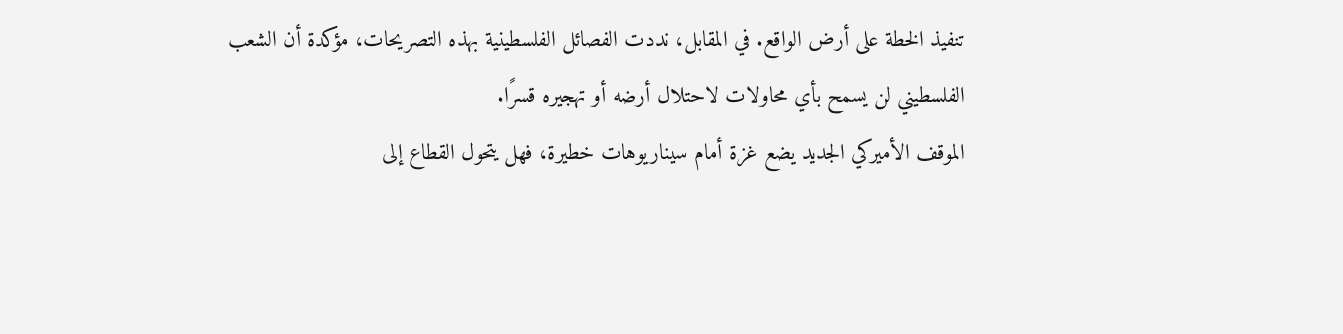تنفيذ الخطة على أرض الواقع. في المقابل، نددت الفصائل الفلسطينية بهذه التصريحات، مؤكدة أن الشعب الفلسطيني لن يسمح بأي محاولات لاحتلال أرضه أو تهجيره قسرًا.
الموقف الأميركي الجديد يضع غزة أمام سيناريوهات خطيرة، فهل يتحول القطاع إلى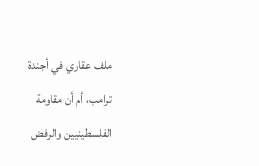ملف عقاري في أجندة ترامب، أم أن مقاومة الفلسطينيين والرفض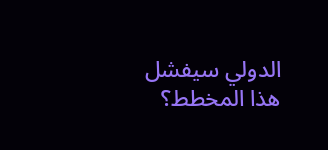الدولي سيفشل هذا المخطط؟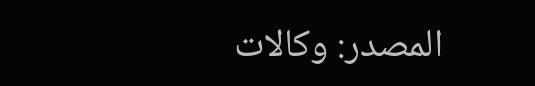المصدر: وكالات